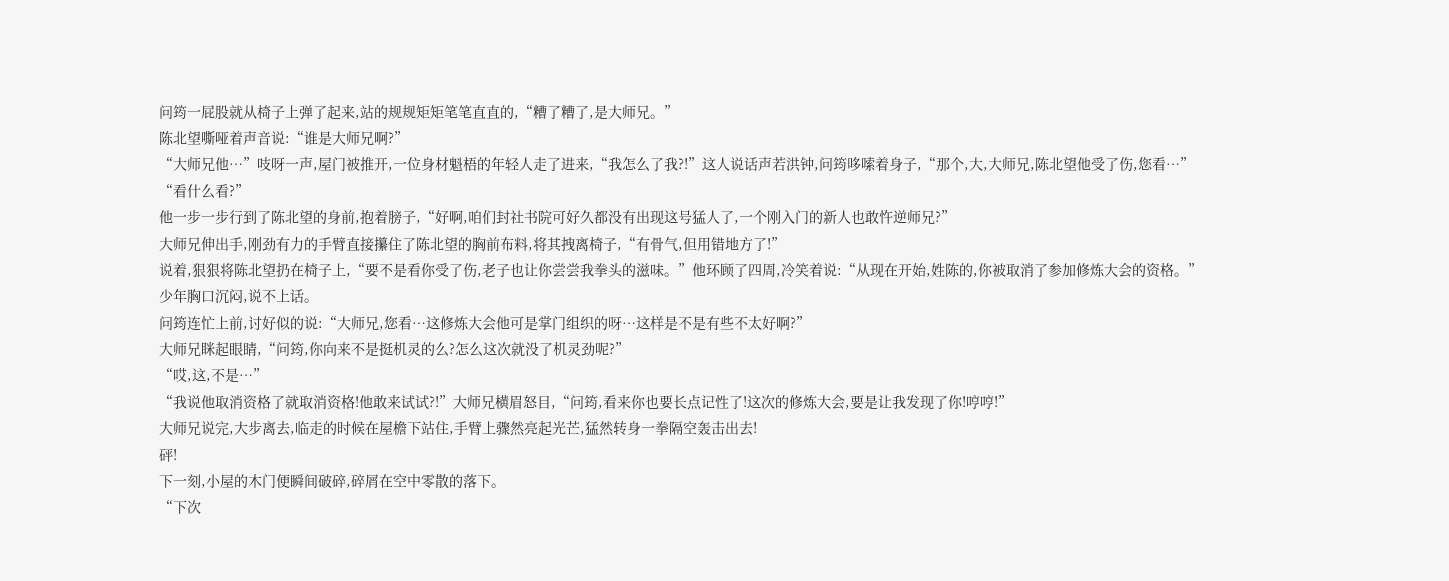问筠一屁股就从椅子上弹了起来,站的规规矩矩笔笔直直的,“糟了糟了,是大师兄。”
陈北望嘶哑着声音说:“谁是大师兄啊?”
“大师兄他…”吱呀一声,屋门被推开,一位身材魁梧的年轻人走了进来,“我怎么了我?!”这人说话声若洪钟,问筠哆嗦着身子,“那个,大,大师兄,陈北望他受了伤,您看…”
“看什么看?”
他一步一步行到了陈北望的身前,抱着膀子,“好啊,咱们封社书院可好久都没有出现这号猛人了,一个刚入门的新人也敢忤逆师兄?”
大师兄伸出手,刚劲有力的手臂直接攥住了陈北望的胸前布料,将其拽离椅子,“有骨气,但用错地方了!”
说着,狠狠将陈北望扔在椅子上,“要不是看你受了伤,老子也让你尝尝我拳头的滋味。”他环顾了四周,冷笑着说:“从现在开始,姓陈的,你被取消了参加修炼大会的资格。”
少年胸口沉闷,说不上话。
问筠连忙上前,讨好似的说:“大师兄,您看…这修炼大会他可是掌门组织的呀…这样是不是有些不太好啊?”
大师兄眯起眼睛,“问筠,你向来不是挺机灵的么?怎么这次就没了机灵劲呢?”
“哎,这,不是…”
“我说他取消资格了就取消资格!他敢来试试?!”大师兄横眉怒目,“问筠,看来你也要长点记性了!这次的修炼大会,要是让我发现了你!哼哼!”
大师兄说完,大步离去,临走的时候在屋檐下站住,手臂上骤然亮起光芒,猛然转身一拳隔空轰击出去!
砰!
下一刻,小屋的木门便瞬间破碎,碎屑在空中零散的落下。
“下次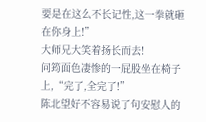要是在这么不长记性,这一拳就砸在你身上!”
大师兄大笑着扬长而去!
问筠面色凄惨的一屁股坐在椅子上,“完了,全完了!”
陈北望好不容易说了句安慰人的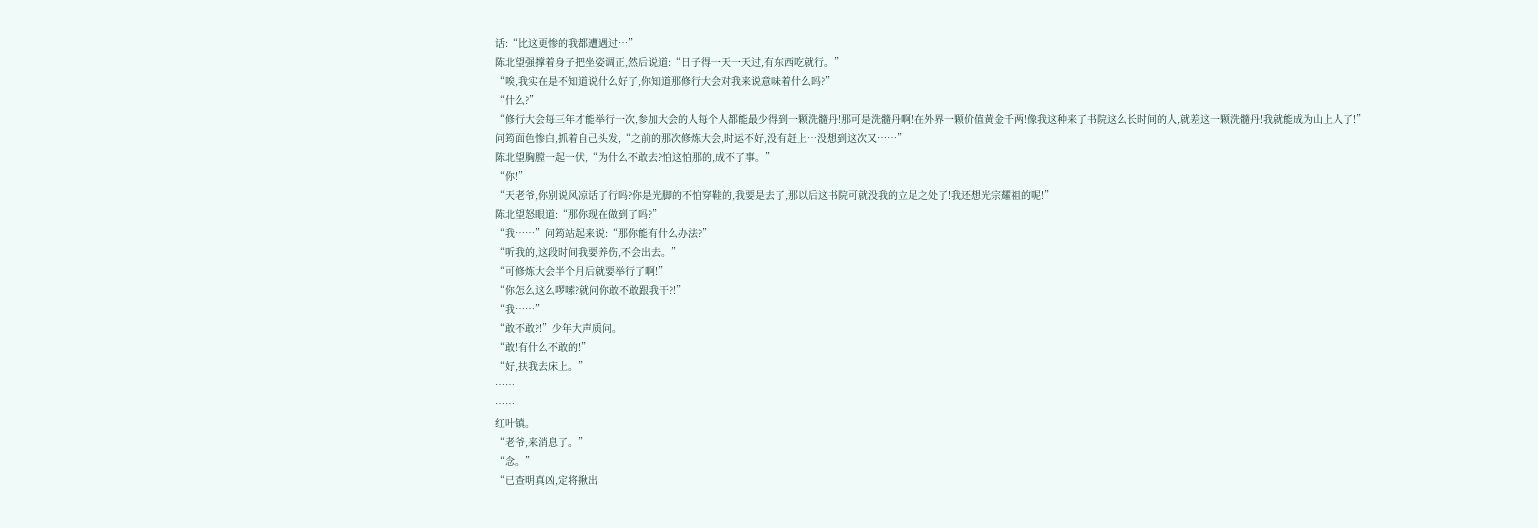话:“比这更惨的我都遭遇过…”
陈北望强撑着身子把坐姿调正,然后说道:“日子得一天一天过,有东西吃就行。”
“唉,我实在是不知道说什么好了,你知道那修行大会对我来说意味着什么吗?”
“什么?”
“修行大会每三年才能举行一次,参加大会的人每个人都能最少得到一颗洗髓丹!那可是洗髓丹啊!在外界一颗价值黄金千两!像我这种来了书院这么长时间的人,就差这一颗洗髓丹!我就能成为山上人了!”
问筠面色惨白,抓着自己头发,“之前的那次修炼大会,时运不好,没有赶上…没想到这次又……”
陈北望胸膛一起一伏,“为什么不敢去?怕这怕那的,成不了事。”
“你!”
“天老爷,你别说风凉话了行吗?你是光脚的不怕穿鞋的,我要是去了,那以后这书院可就没我的立足之处了!我还想光宗耀祖的呢!”
陈北望怒眼道:“那你现在做到了吗?”
“我……”问筠站起来说:“那你能有什么办法?”
“听我的,这段时间我要养伤,不会出去。”
“可修炼大会半个月后就要举行了啊!”
“你怎么这么啰嗦?就问你敢不敢跟我干?!”
“我……”
“敢不敢?!”少年大声质问。
“敢!有什么不敢的!”
“好,扶我去床上。”
……
……
红叶镇。
“老爷,来消息了。”
“念。”
“已查明真凶,定将揪出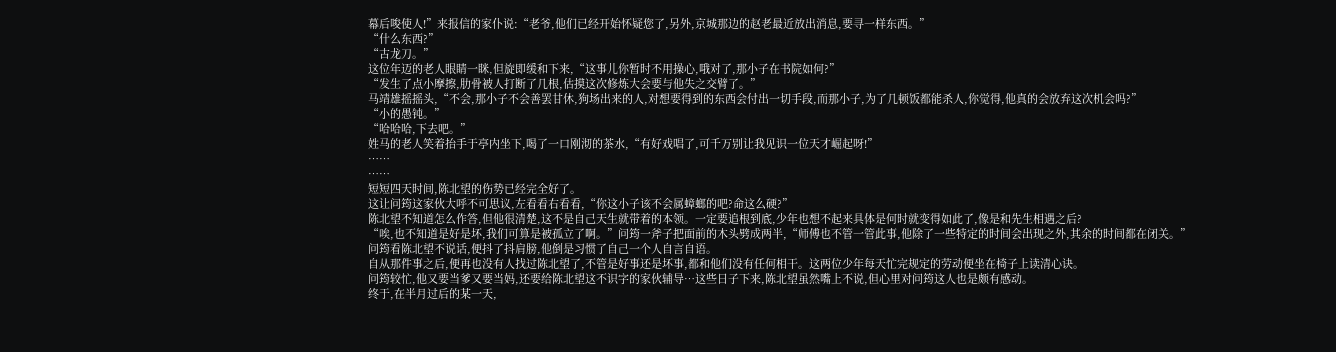幕后唆使人!”来报信的家仆说:“老爷,他们已经开始怀疑您了,另外,京城那边的赵老最近放出消息,要寻一样东西。”
“什么东西?”
“古龙刀。”
这位年迈的老人眼睛一眯,但旋即缓和下来,“这事儿你暂时不用操心,哦对了,那小子在书院如何?”
“发生了点小摩擦,肋骨被人打断了几根,估摸这次修炼大会要与他失之交臂了。”
马靖雄摇摇头,“不会,那小子不会善罢甘休,狗场出来的人,对想要得到的东西会付出一切手段,而那小子,为了几顿饭都能杀人,你觉得,他真的会放弃这次机会吗?”
“小的愚钝。”
“哈哈哈,下去吧。”
姓马的老人笑着抬手于亭内坐下,喝了一口刚沏的茶水,“有好戏唱了,可千万别让我见识一位天才崛起呀!”
……
……
短短四天时间,陈北望的伤势已经完全好了。
这让问筠这家伙大呼不可思议,左看看右看看,“你这小子该不会属蟑螂的吧?命这么硬?”
陈北望不知道怎么作答,但他很清楚,这不是自己天生就带着的本领。一定要追根到底,少年也想不起来具体是何时就变得如此了,像是和先生相遇之后?
“唉,也不知道是好是坏,我们可算是被孤立了啊。”问筠一斧子把面前的木头劈成两半,“师傅也不管一管此事,他除了一些特定的时间会出现之外,其余的时间都在闭关。”
问筠看陈北望不说话,便抖了抖肩膀,他倒是习惯了自己一个人自言自语。
自从那件事之后,便再也没有人找过陈北望了,不管是好事还是坏事,都和他们没有任何相干。这两位少年每天忙完规定的劳动便坐在椅子上读清心诀。
问筠较忙,他又要当爹又要当妈,还要给陈北望这不识字的家伙辅导…这些日子下来,陈北望虽然嘴上不说,但心里对问筠这人也是颇有感动。
终于,在半月过后的某一天,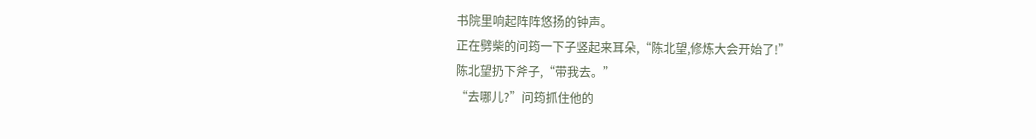书院里响起阵阵悠扬的钟声。
正在劈柴的问筠一下子竖起来耳朵,“陈北望,修炼大会开始了!”
陈北望扔下斧子,“带我去。”
“去哪儿?”问筠抓住他的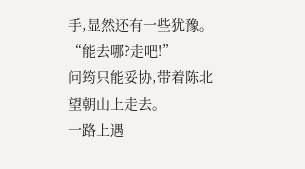手,显然还有一些犹豫。
“能去哪?走吧!”
问筠只能妥协,带着陈北望朝山上走去。
一路上遇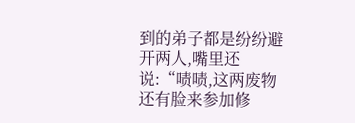到的弟子都是纷纷避开两人,嘴里还说:“啧啧,这两废物还有脸来参加修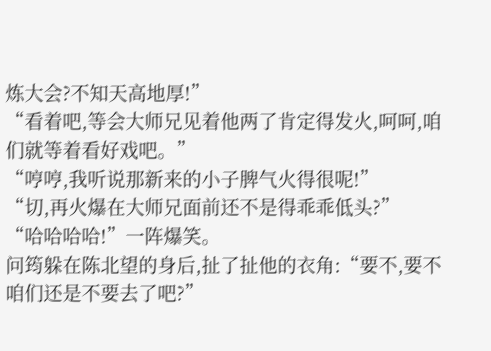炼大会?不知天高地厚!”
“看着吧,等会大师兄见着他两了肯定得发火,呵呵,咱们就等着看好戏吧。”
“哼哼,我听说那新来的小子脾气火得很呢!”
“切,再火爆在大师兄面前还不是得乖乖低头?”
“哈哈哈哈!”一阵爆笑。
问筠躲在陈北望的身后,扯了扯他的衣角:“要不,要不咱们还是不要去了吧?”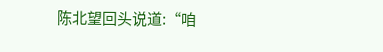陈北望回头说道:“咱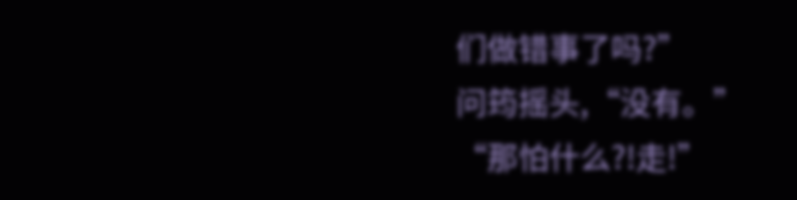们做错事了吗?”
问筠摇头,“没有。”
“那怕什么?!走!”